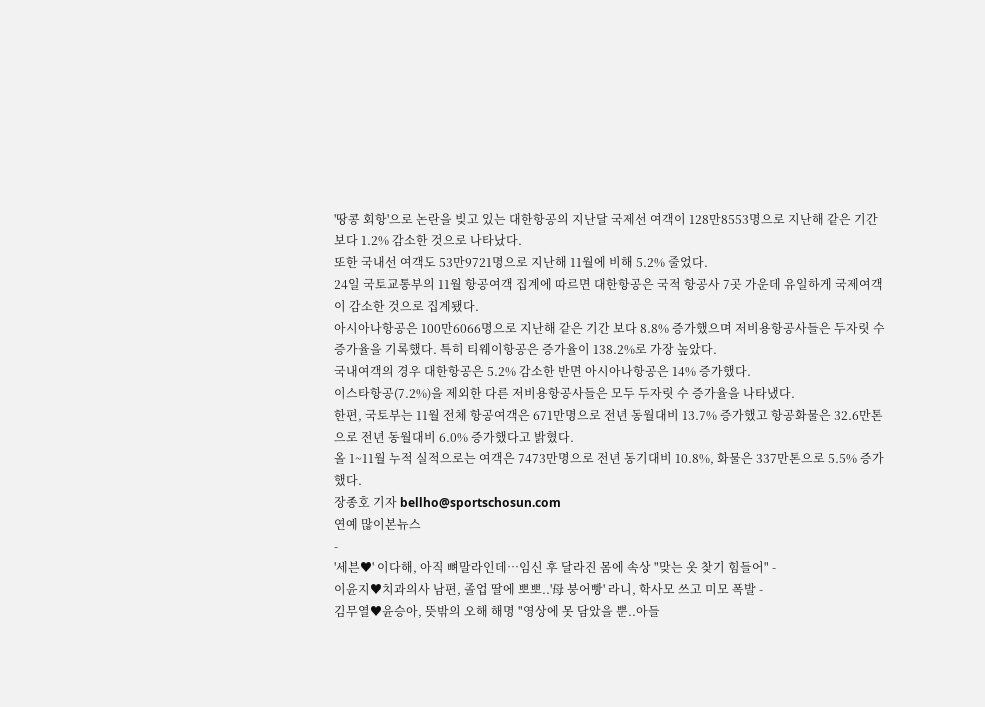'땅콩 회항'으로 논란을 빚고 있는 대한항공의 지난달 국제선 여객이 128만8553명으로 지난해 같은 기간보다 1.2% 감소한 것으로 나타났다.
또한 국내선 여객도 53만9721명으로 지난해 11월에 비해 5.2% 줄었다.
24일 국토교통부의 11월 항공여객 집계에 따르면 대한항공은 국적 항공사 7곳 가운데 유일하게 국제여객이 감소한 것으로 집계됐다.
아시아나항공은 100만6066명으로 지난해 같은 기간 보다 8.8% 증가했으며 저비용항공사들은 두자릿 수 증가율을 기록했다. 특히 티웨이항공은 증가율이 138.2%로 가장 높았다.
국내여객의 경우 대한항공은 5.2% 감소한 반면 아시아나항공은 14% 증가했다.
이스타항공(7.2%)을 제외한 다른 저비용항공사들은 모두 두자릿 수 증가율을 나타냈다.
한편, 국토부는 11월 전체 항공여객은 671만명으로 전년 동월대비 13.7% 증가했고 항공화물은 32.6만톤으로 전년 동월대비 6.0% 증가했다고 밝혔다.
올 1~11월 누적 실적으로는 여객은 7473만명으로 전년 동기대비 10.8%, 화물은 337만톤으로 5.5% 증가했다.
장종호 기자 bellho@sportschosun.com
연예 많이본뉴스
-
'세븐♥' 이다해, 아직 뼈말라인데…임신 후 달라진 몸에 속상 "맞는 옷 찾기 힘들어" -
이윤지♥치과의사 남편, 졸업 딸에 뽀뽀..'母 붕어빵' 라니, 학사모 쓰고 미모 폭발 -
김무열♥윤승아, 뜻밖의 오해 해명 "영상에 못 담았을 뿐..아들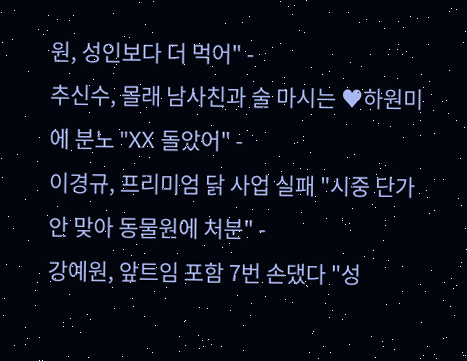원, 성인보다 더 먹어" -
추신수, 몰래 남사친과 술 마시는 ♥하원미에 분노 "XX 돌았어" -
이경규, 프리미엄 닭 사업 실패 "시중 단가 안 맞아 동물원에 처분" -
강예원, 앞트임 포함 7번 손댔다 "성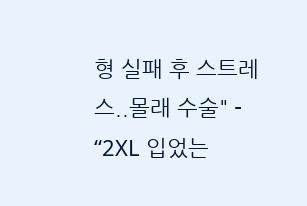형 실패 후 스트레스..몰래 수술" -
“2XL 입었는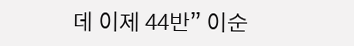데 이제 44반” 이순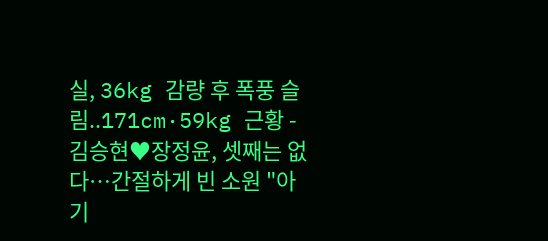실, 36kg 감량 후 폭풍 슬림..171cm·59kg 근황 -
김승현♥장정윤, 셋째는 없다…간절하게 빈 소원 "아기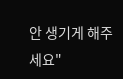안 생기게 해주세요"